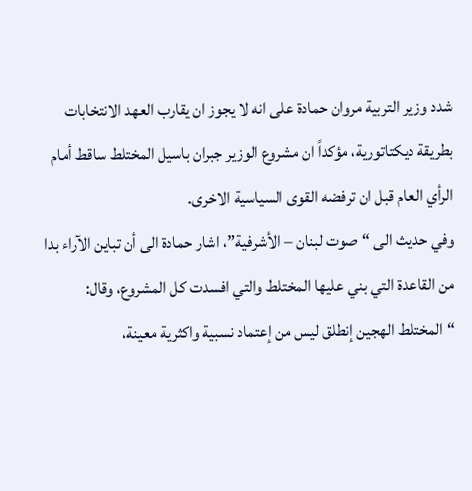شدد وزير التربية مروان حمادة على انه لا يجوز ان يقارب العهد الانتخابات بطريقة ديكتاتورية، مؤكداً ان مشروع الوزير جبران باسيل المختلط ساقط أمام الرأي العام قبل ان ترفضه القوى السياسية الاخرى.
وفي حديث الى “صوت لبنان – الأشرفية”، اشار حمادة الى أن تباين الآراء بدا من القاعدة التي بني عليها المختلط والتي افسدت كل المشروع، وقال: “المختلط الهجين إنطلق ليس من إعتماد نسبية واكثرية معينة،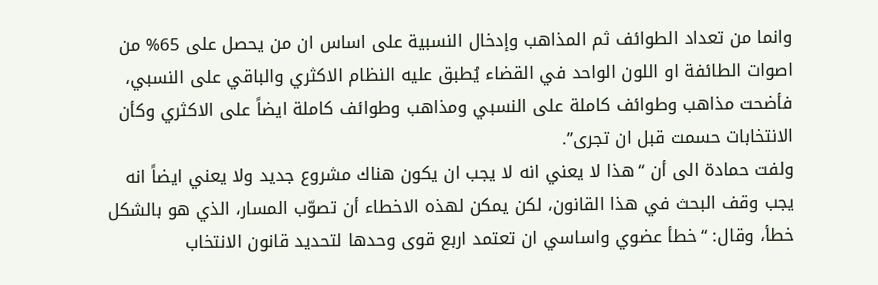وانما من تعداد الطوائف ثم المذاهب وإدخال النسبية على اساس ان من يحصل على 65% من اصوات الطائفة او اللون الواحد في القضاء يُطبق عليه النظام الاكثري والباقي على النسبي، فأضحت مذاهب وطوائف كاملة على النسبي ومذاهب وطوائف كاملة ايضاً على الاكثري وكأن الانتخابات حسمت قبل ان تجرى”.
ولفت حمادة الى أن “هذا لا يعني انه لا يجب ان يكون هناك مشروع جديد ولا يعني ايضاً انه يجب وقف البحث في هذا القانون، لكن يمكن لهذه الاخطاء أن تصوّب المسار، الذي هو بالشكل خطأ، وقال: “خطأ عضوي واساسي ان تعتمد اربع قوى وحدها لتحديد قانون الانتخاب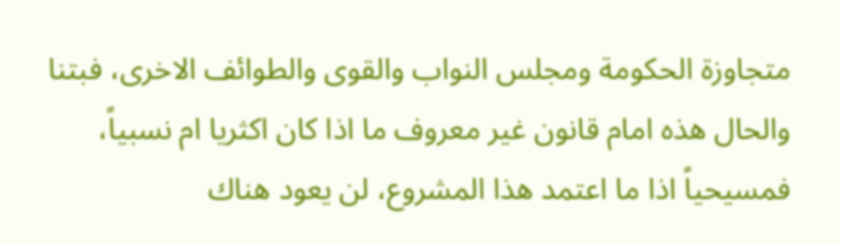متجاوزة الحكومة ومجلس النواب والقوى والطوائف الاخرى، فبتنا والحال هذه امام قانون غير معروف ما اذا كان اكثريا ام نسبياً، فمسيحياً اذا ما اعتمد هذا المشروع، لن يعود هناك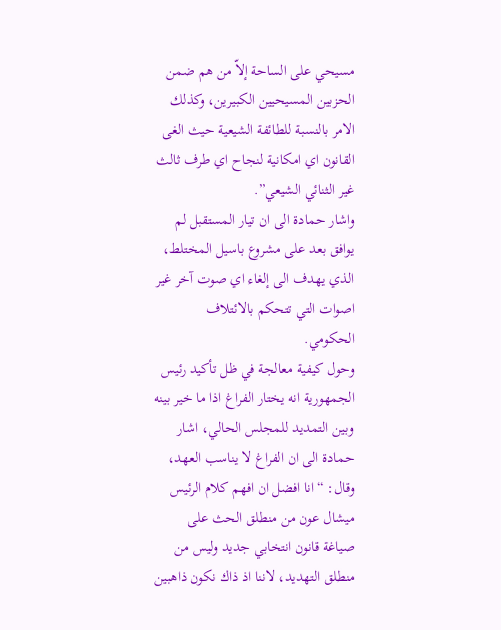مسيحي على الساحة إلاّ من هم ضمن الحزبين المسيحيين الكبيرين، وكذلك الامر بالنسبة للطائفة الشيعية حيث الغى القانون اي امكانية لنجاح اي طرف ثالث غير الثنائي الشيعي”.
واشار حمادة الى ان تيار المستقبل لم يوافق بعد على مشروع باسيل المختلط، الذي يهدف الى إلغاء اي صوت آخر غير اصوات التي تتحكم بالائتلاف الحكومي.
وحول كيفية معالجة في ظل تأكيد رئيس الجمهورية انه يختار الفراغ اذا ما خير بينه وبين التمديد للمجلس الحالي، اشار حمادة الى ان الفراغ لا يناسب العهد، وقال: “انا افضل ان افهم كلام الرئيس ميشال عون من منطلق الحث على صياغة قانون انتخابي جديد وليس من منطلق التهديد، لاننا اذ ذاك نكون ذاهبين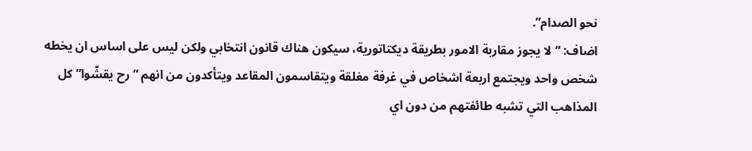نحو الصدام”.
اضاف: “لا يجوز مقاربة الامور بطريقة ديكتاتورية، سيكون هناك قانون انتخابي ولكن ليس على اساس ان يخطه شخص واحد ويجتمع اربعة اشخاص في غرفة مغلقة ويتقاسمون المقاعد ويتأكدون من انهم “رح يقشّوا” كل المذاهب التي تشبه طائفتهم من دون اي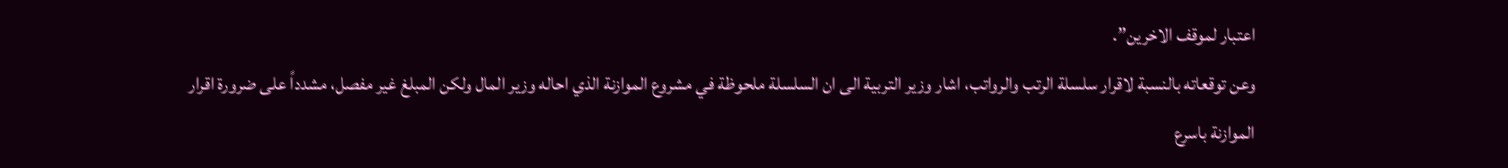اعتبار لموقف الاخرين”.
وعن توقعاته بالنسبة لاقرار سلسلة الرتب والرواتب، اشار وزير التربية الى ان السلسلة ملحوظة في مشروع الموازنة الذي احاله وزير المال ولكن المبلغ غير مفصل، مشدداً على ضرورة اقرار الموازنة باسرع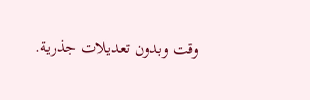وقت وبدون تعديلات جذرية.